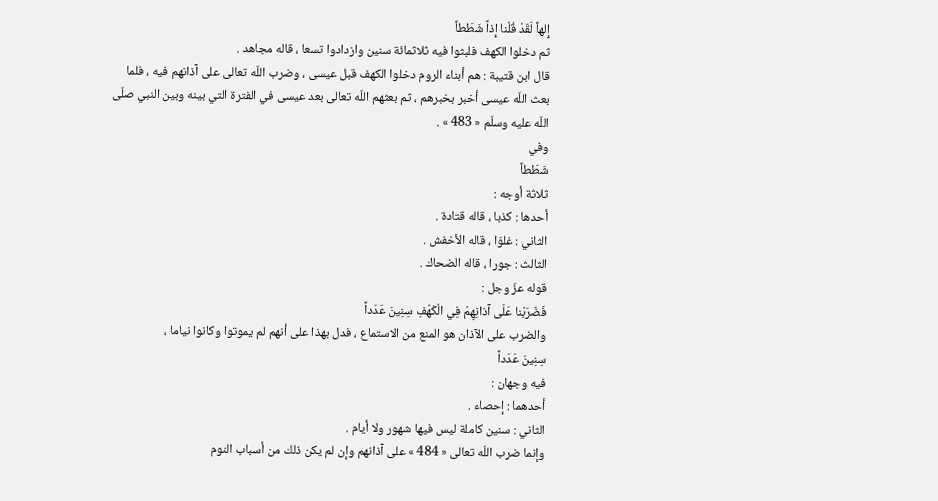إِلهاً لَقَدْ قُلْنا إِذاً شَطَطاً
ثم دخلوا الكهف فلبثوا فيه ثلاثمائة سنين وازدادوا تسعا ، قاله مجاهد .
قال ابن قتيبة : هم أبناء الروم دخلوا الكهف قبل عيسى ، وضرب اللّه تعالى على آذانهم فيه ، فلما بعث اللّه عيسى أخبر بخبرهم ، ثم بعثهم اللّه تعالى بعد عيسى في الفترة التي بينه وبين النبي صلّى اللّه عليه وسلّم « 483 » .
وفي
شَطَطاً
ثلاثة أوجه :
أحدها : كذبا ، قاله قتادة .
الثاني : غلوّا ، قاله الأخفش .
الثالث : جورا ، قاله الضحاك .
قوله عزّ وجل :
فَضَرَبْنا عَلَى آذانِهِمْ فِي الْكَهْفِ سِنِينَ عَدَداً
والضرب على الآذان هو المنع من الاستماع ، فدل بهذا على أنهم لم يموتوا وكانوا نياما ،
سِنِينَ عَدَداً
فيه وجهان :
أحدهما : إحصاء .
الثاني : سنين كاملة ليس فيها شهور ولا أيام .
وإنما ضرب اللّه تعالى « 484 » على آذانهم وإن لم يكن ذلك من أسباب النوم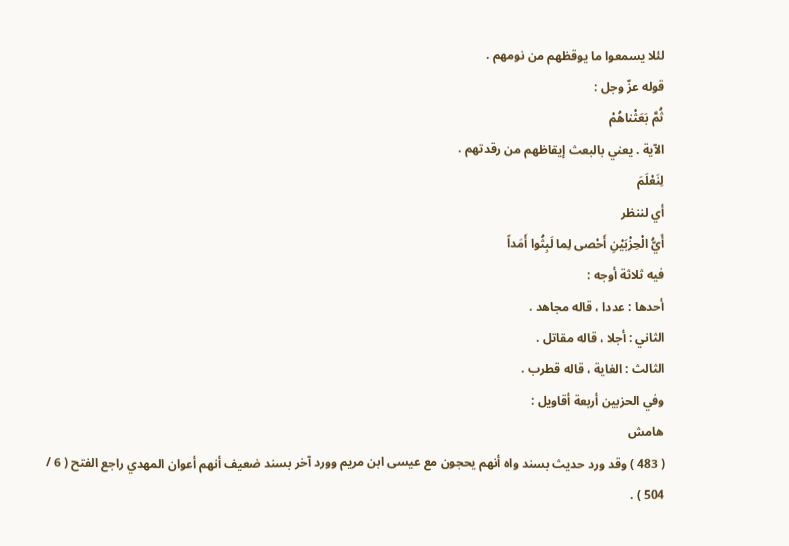لئلا يسمعوا ما يوقظهم من نومهم .
قوله عزّ وجل :
ثُمَّ بَعَثْناهُمْ
الآية . يعني بالبعث إيقاظهم من رقدتهم .
لِنَعْلَمَ
أي لننظر
أَيُّ الْحِزْبَيْنِ أَحْصى لِما لَبِثُوا أَمَداً
فيه ثلاثة أوجه :
أحدها : عددا ، قاله مجاهد .
الثاني : أجلا ، قاله مقاتل .
الثالث : الغاية ، قاله قطرب .
وفي الحزبين أربعة أقاويل :
هامش
( 483 ) وقد ورد حديث بسند واه أنهم يحجون مع عيسى ابن مريم وورد آخر بسند ضعيف أنهم أعوان المهدي راجع الفتح ( 6 / 504 ) .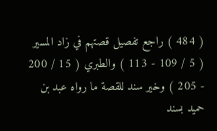( 484 ) راجع تفصيل قصتهم في زاد المسير ( 5 / 109 - 113 ) والطبري ( 15 / 200 - 205 ) وخير سند للقصة ما رواه عبد بن حميد بسند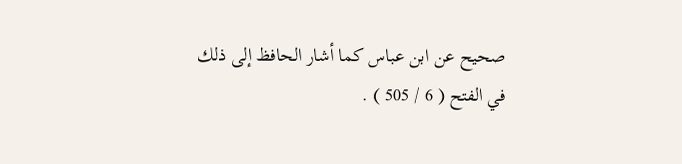صحيح عن ابن عباس كما أشار الحافظ إلى ذلك في الفتح ( 6 / 505 ) .